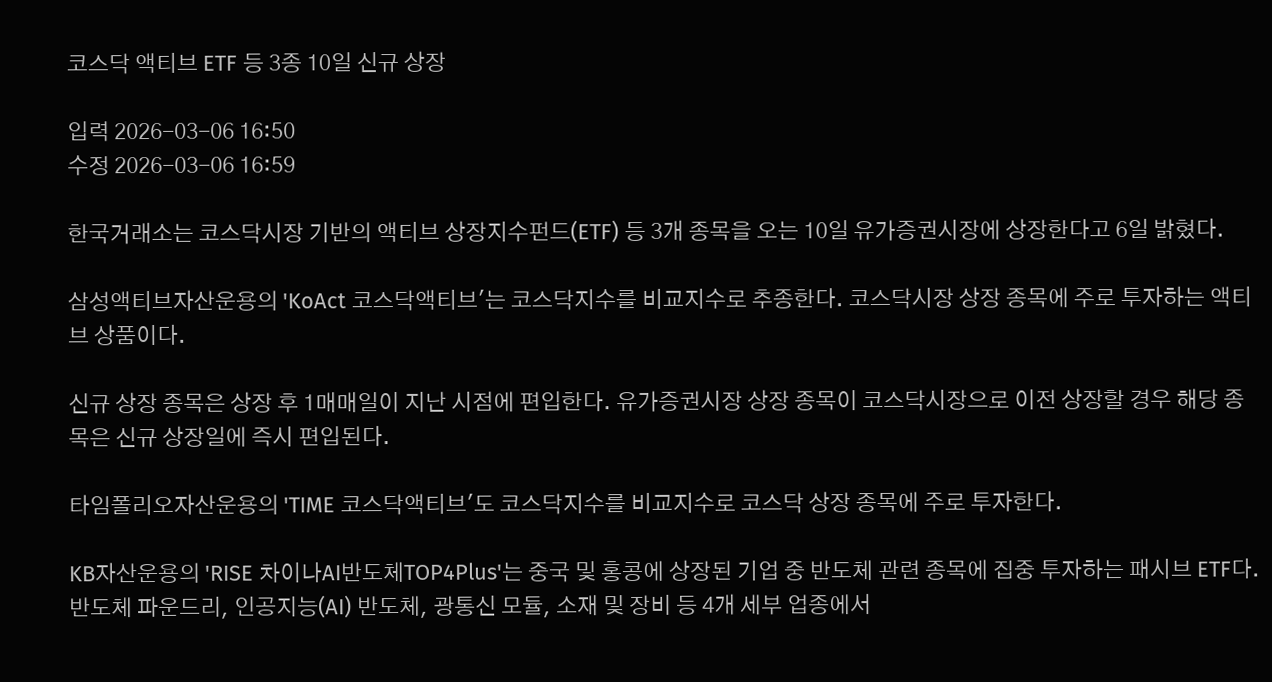코스닥 액티브 ETF 등 3종 10일 신규 상장

입력 2026-03-06 16:50
수정 2026-03-06 16:59

한국거래소는 코스닥시장 기반의 액티브 상장지수펀드(ETF) 등 3개 종목을 오는 10일 유가증권시장에 상장한다고 6일 밝혔다.

삼성액티브자산운용의 'KoAct 코스닥액티브'는 코스닥지수를 비교지수로 추종한다. 코스닥시장 상장 종목에 주로 투자하는 액티브 상품이다.

신규 상장 종목은 상장 후 1매매일이 지난 시점에 편입한다. 유가증권시장 상장 종목이 코스닥시장으로 이전 상장할 경우 해당 종목은 신규 상장일에 즉시 편입된다.

타임폴리오자산운용의 'TIME 코스닥액티브'도 코스닥지수를 비교지수로 코스닥 상장 종목에 주로 투자한다.

KB자산운용의 'RISE 차이나AI반도체TOP4Plus'는 중국 및 홍콩에 상장된 기업 중 반도체 관련 종목에 집중 투자하는 패시브 ETF다. 반도체 파운드리, 인공지능(AI) 반도체, 광통신 모듈, 소재 및 장비 등 4개 세부 업종에서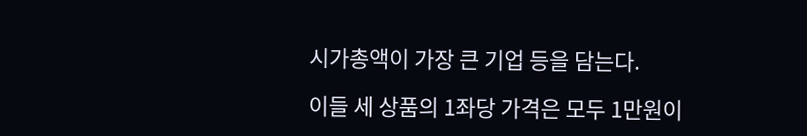시가총액이 가장 큰 기업 등을 담는다.

이들 세 상품의 1좌당 가격은 모두 1만원이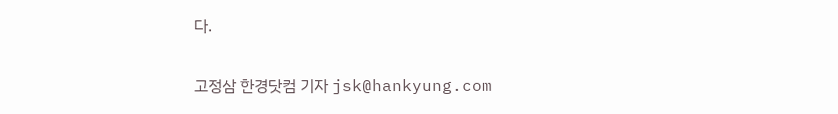다.

고정삼 한경닷컴 기자 jsk@hankyung.com